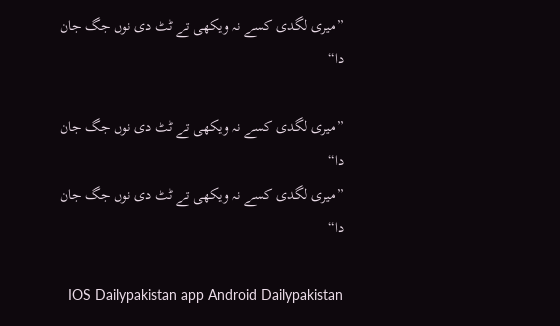”میری لگدی کسے نہ ویکھی تے ٹٹ دی نوں جگ جان دا“

”میری لگدی کسے نہ ویکھی تے ٹٹ دی نوں جگ جان دا“
”میری لگدی کسے نہ ویکھی تے ٹٹ دی نوں جگ جان دا“

  IOS Dailypakistan app Android Dailypakistan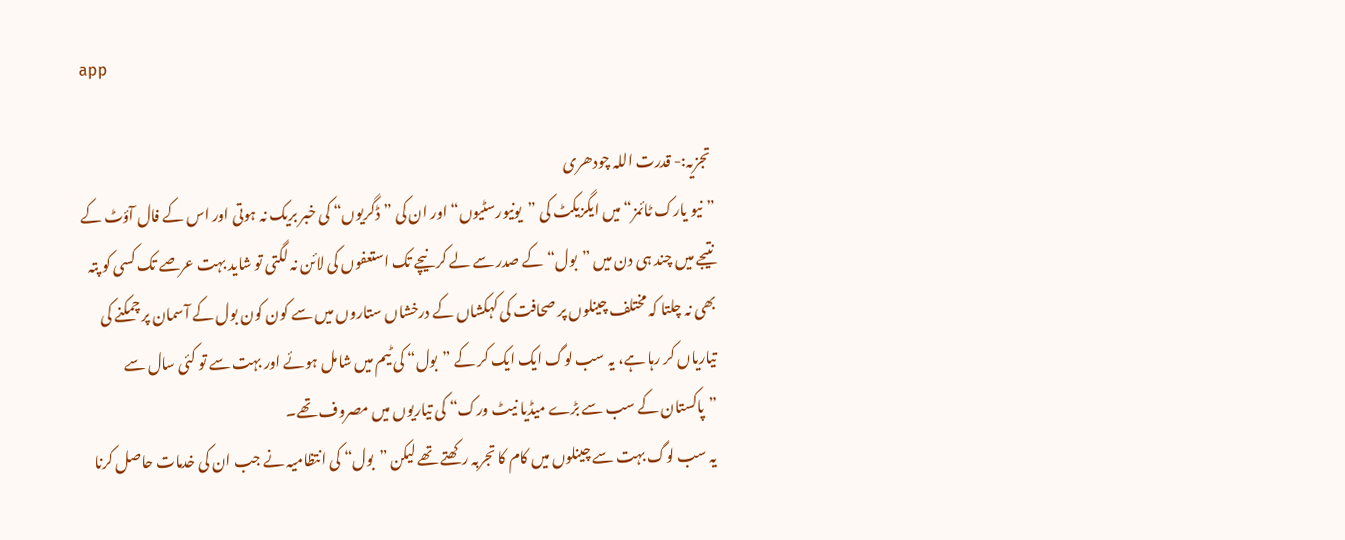app

 تجزیہ:- قدرت اللہ چودھری
”نیو یارک ٹائمز“ میں ایگزیکٹ کی ”یونیورسٹیوں“ اور ان کی ”ڈگریوں“ کی خبر بریک نہ ہوتی اور اس کے فال آؤٹ کے نتیجے میں چند ہی دن میں ”بول“ کے صدر سے لے کر نیچے تک استعفوں کی لائن نہ لگتی تو شاید بہت عرصے تک کسی کو پتہ بھی نہ چلتا کہ مختلف چینلوں پر صحافت کی کہکشاں کے درخشاں ستاروں میں سے کون کون بول کے آسمان پر چمکنے کی تیاریاں کر رہا ہے، یہ سب لوگ ایک ایک کر کے ”بول“ کی ٹیم میں شامل ہوئے اور بہت سے تو کئی سال سے ”پاکستان کے سب سے بڑے میڈیا نیٹ ورک“ کی تیاریوں میں مصروف تھے۔
یہ سب لوگ بہت سے چینلوں میں کام کا تجربہ رکھتے تھے لیکن ”بول“ کی انتظامیہ نے جب ان کی خدمات حاصل کرنا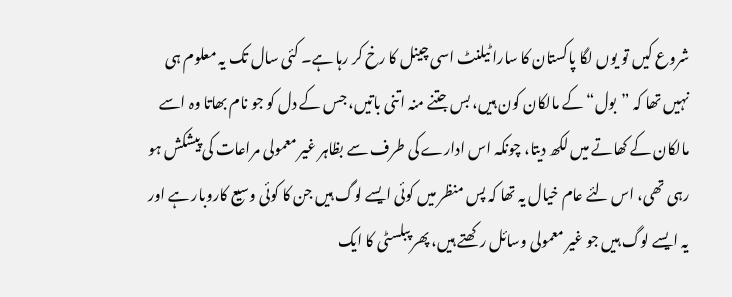شروع کیں تو یوں لگا پاکستان کا سارا ٹیلنٹ اسی چینل کا رخ کر رہا ہے۔ کئی سال تک یہ معلوم ہی نہیں تھا کہ ”بول“ کے مالکان کون ہیں، بس جتنے منہ اتنی باتیں، جس کے دل کو جو نام بھاتا وہ اسے مالکان کے کھاتے میں لکھ دیتا، چونکہ اس ادارے کی طرف سے بظاہر غیر معمولی مراعات کی پیشکش ہو رہی تھی، اس لئے عام خیال یہ تھا کہ پس منظر میں کوئی ایسے لوگ ہیں جن کا کوئی وسیع کاروبار ہے اور یہ ایسے لوگ ہیں جو غیر معمولی وسائل رکھتے ہیں، پھر پبلسٹی کا ایک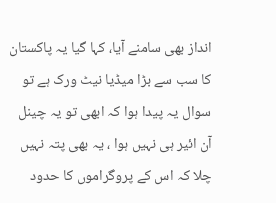انداز بھی سامنے آیا، کہا گیا یہ پاکستان کا سب سے بڑا میڈیا نیٹ ورک ہے تو سوال یہ پیدا ہوا کہ ابھی تو یہ چینل آن ائیر ہی نہیں ہوا ، یہ بھی پتہ نہیں چلا کہ اس کے پروگراموں کا حدود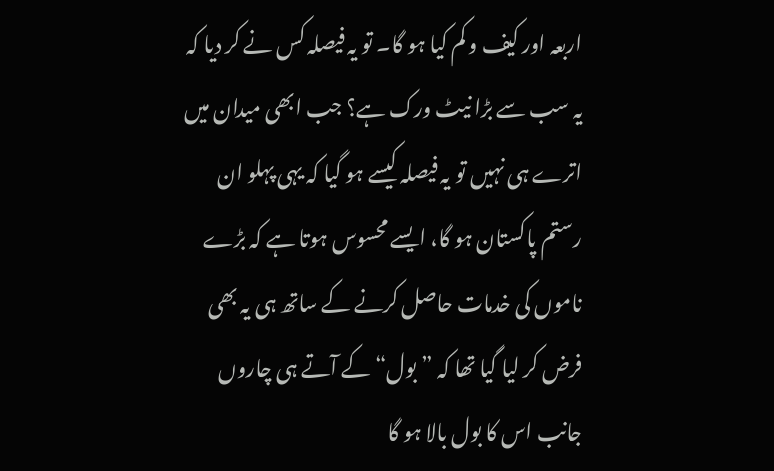اربعہ اور کیف و کم کیا ہو گا۔ تو یہ فیصلہ کس نے کر دیا کہ یہ سب سے بڑا نیٹ ورک ہے؟ جب ابھی میدان میں اترے ہی نہیں تو یہ فیصلہ کیسے ہو گیا کہ یہی پہلو ان رستم پاکستان ہو گا، ایسے محسوس ہوتا ہے کہ بڑے ناموں کی خدمات حاصل کرنے کے ساتھ ہی یہ بھی فرض کر لیا گیا تھا کہ ”بول“ کے آتے ہی چاروں جانب اس کا بول بالا ہو گا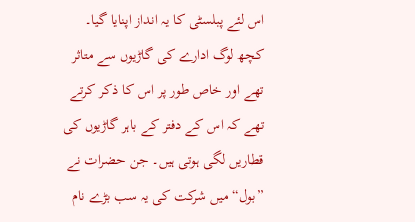اس لئے پبلسٹی کا یہ انداز اپنایا گیا۔ کچھ لوگ ادارے کی گاڑیوں سے متاثر تھے اور خاص طور پر اس کا ذکر کرتے تھے کہ اس کے دفتر کے باہر گاڑیوں کی قطاریں لگی ہوتی ہیں۔ جن حضرات نے ”بول“ میں شرکت کی یہ سب بڑے نام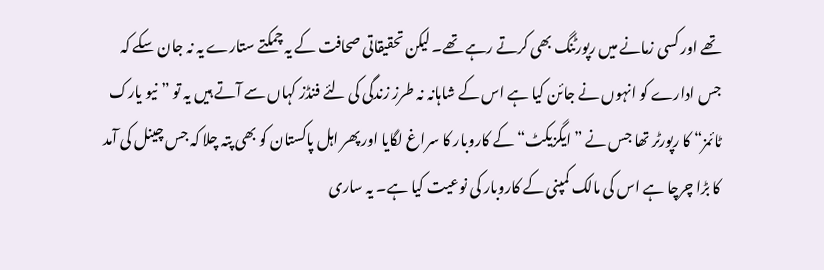تھے اور کسی زمانے میں رپورٹنگ بھی کرتے رہے تھے۔ لیکن تحقیقاتی صحافت کے یہ چمکتے ستارے یہ نہ جان سکے کہ جس ادارے کو انہوں نے جائن کیا ہے اس کے شاہانہ نہ طرز زندگی کی لئے فنڈز کہاں سے آتے ہیں یہ تو ”نیو یارک ٹائمز“ کا رپورٹر تھا جس نے ”ایگزیکٹ“ کے کاروبار کا سراغ لگایا اور پھر اہل پاکستان کو بھی پتہ چلا کہ جس چینل کی آمد کا بڑا چرچا ہے اس کی مالک کمپنی کے کاروبار کی نوعیت کیا ہے۔ یہ ساری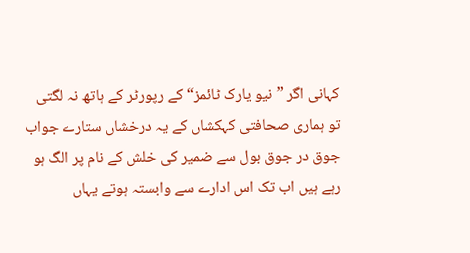کہانی اگر ”نیو یارک ٹائمز“ کے رپورٹر کے ہاتھ نہ لگتی تو ہماری صحافتی کہکشاں کے یہ درخشاں ستارے جواب جوق در جوق بول سے ضمیر کی خلش کے نام پر الگ ہو رہے ہیں اب تک اس ادارے سے وابستہ ہوتے یہاں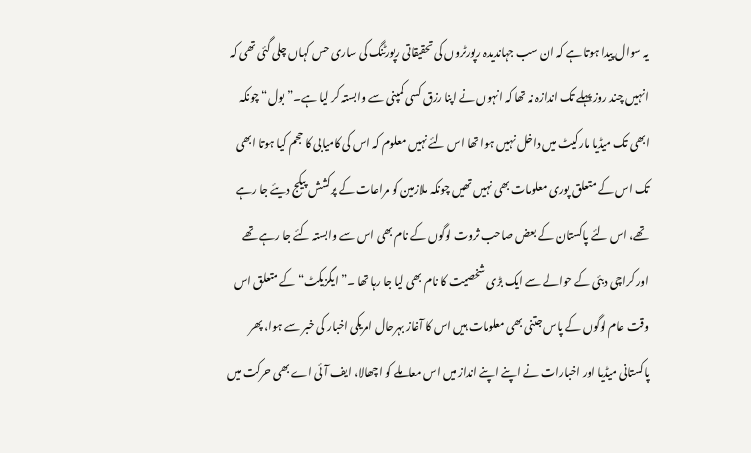یہ سوال پیدا ہوتا ہے کہ ان سب جہاندیدہ رپورٹروں کی تحقیقاتی رپورٹنگ کی ساری حس کہاں چلی گئی تھی کہ انہیں چند روز پہلے تک اندازہ نہ تھا کہ انہوں نے اپنا رزق کسی کمپنی سے وابستہ کر لیا ہے۔”بول“ چونکہ ابھی تک میڈیا مارکیٹ میں داخل نہیں ہوا تھا اس لئے نہیں معلوم کہ اس کی کامیابی کا حجم کیا ہوتا ابھی تک اس کے متعلق پوری معلومات بھی نہیں تھیں چونکہ ملازمین کو مراعات کے پرکشش پیکج دیئے جا رہے تھے، اس لئے پاکستان کے بعض صاحب ثروت لوگوں کے نام بھی اس سے وابستہ کئے جا رہے تھے اور کراچی دبئی کے حوالے سے ایک بڑی شخصیت کا نام بھی لیا جا رہا تھا ۔”ایگزیکٹ“ کے متعلق اس وقت عام لوگوں کے پاس جتنی بھی معلومات ہیں اس کا آغاز بہرحال امریکی اخبار کی خبر سے ہوا، پھر پاکستانی میڈیا اور اخبارات نے اپنے اپنے انداز میں اس معاملے کو اچھالا، ایف آئی اے بھی حرکت میں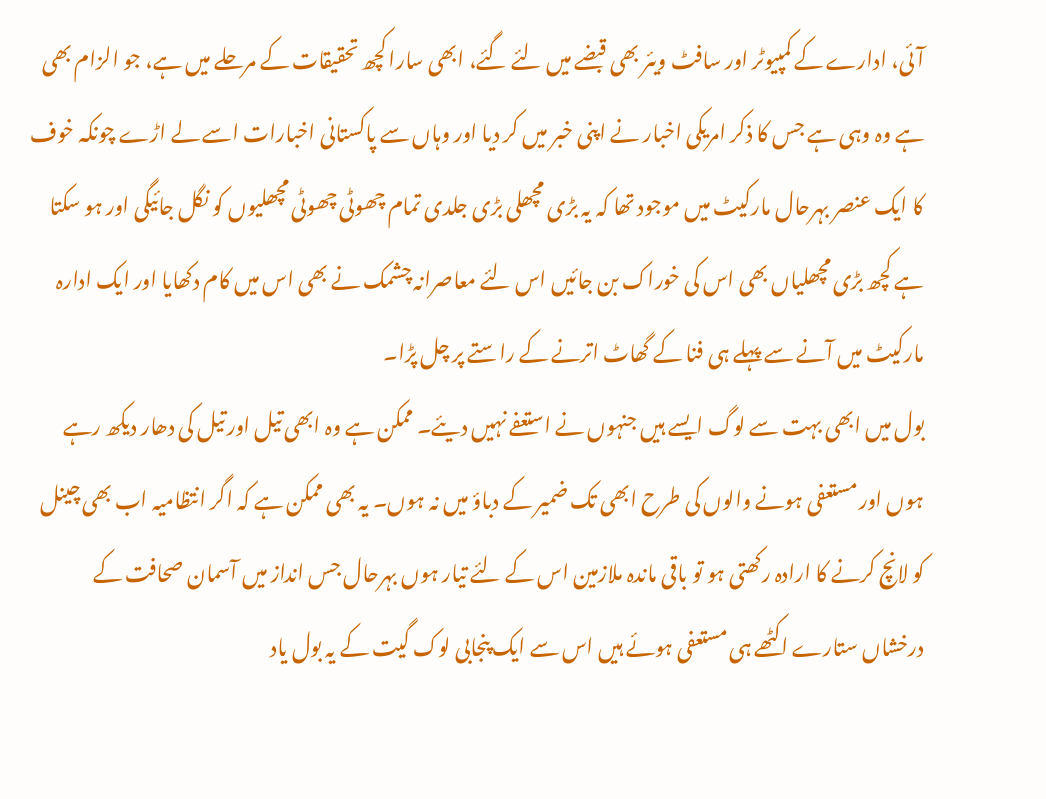آئی، ادارے کے کمپیوٹر اور سافٹ ویئر بھی قبضے میں لئے گئے، ابھی سارا کچھ تحقیقات کے مرحلے میں ہے، جو الزام بھی ہے وہ وہی ہے جس کا ذکر امریکی اخبار نے اپنی خبر میں کر دیا اور وہاں سے پاکستانی اخبارات اسے لے اڑے چونکہ خوف کا ایک عنصر بہرحال مارکیٹ میں موجود تھا کہ یہ بڑی مچھلی بڑی جلدی تمام چھوٹی چھوٹی مچھلیوں کو نگل جائیگی اور ہو سکتا ہے کچھ بڑی مچھلیاں بھی اس کی خوراک بن جائیں اس لئے معاصرانہ چشمک نے بھی اس میں کام دکھایا اور ایک ادارہ مارکیٹ میں آنے سے پہلے ہی فنا کے گھاٹ اترنے کے راستے پر چل پڑا۔
بول میں ابھی بہت سے لوگ ایسے ہیں جنہوں نے استعفے نہیں دیئے۔ ممکن ہے وہ ابھی تیل اور تیل کی دھار دیکھ رہے ہوں اور مستعفی ہونے والوں کی طرح ابھی تک ضمیر کے دباؤ میں نہ ہوں۔ یہ بھی ممکن ہے کہ اگر انتظامیہ اب بھی چینل کو لانچ کرنے کا ارادہ رکھتی ہو تو باقی ماندہ ملازمین اس کے لئے تیار ہوں بہرحال جس انداز میں آسمان صحافت کے درخشاں ستارے اکٹھے ہی مستعفی ہوئے ہیں اس سے ایک پنجابی لوک گیت کے یہ بول یاد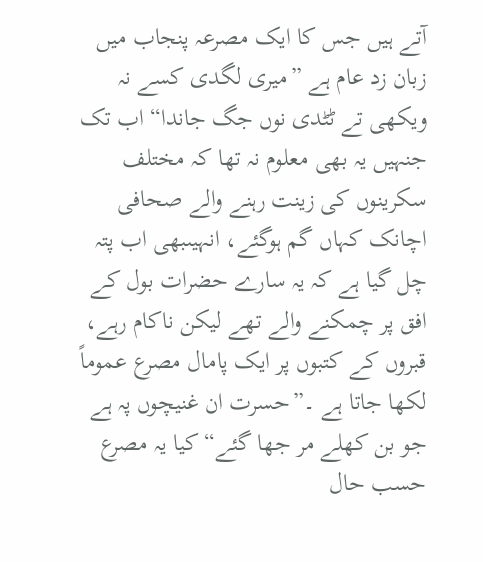آتے ہیں جس کا ایک مصرعہ پنجاب میں زبان زد عام ہے ”میری لگدی کسے نہ ویکھی تے ٹٹدی نوں جگ جاندا“ اب تک جنہیں یہ بھی معلوم نہ تھا کہ مختلف سکرینوں کی زینت رہنے والے صحافی اچانک کہاں گم ہوگئے، انہیںبھی اب پتہ چل گیا ہے کہ یہ سارے حضرات بول کے افق پر چمکنے والے تھے لیکن ناکام رہے، قبروں کے کتبوں پر ایک پامال مصرع عموماً لکھا جاتا ہے ۔”حسرت ان غنیچوں پہ ہے جو بن کھلے مر جھا گئے“ کیا یہ مصرع حسب حال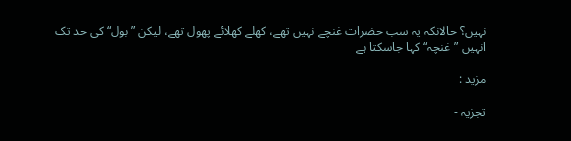نہیں؟ حالانکہ یہ سب حضرات غنچے نہیں تھے، کھلے کھلائے پھول تھے، لیکن ”بول“ کی حد تک انہیں ”غنچہ“ کہا جاسکتا ہے

مزید :

تجزیہ -